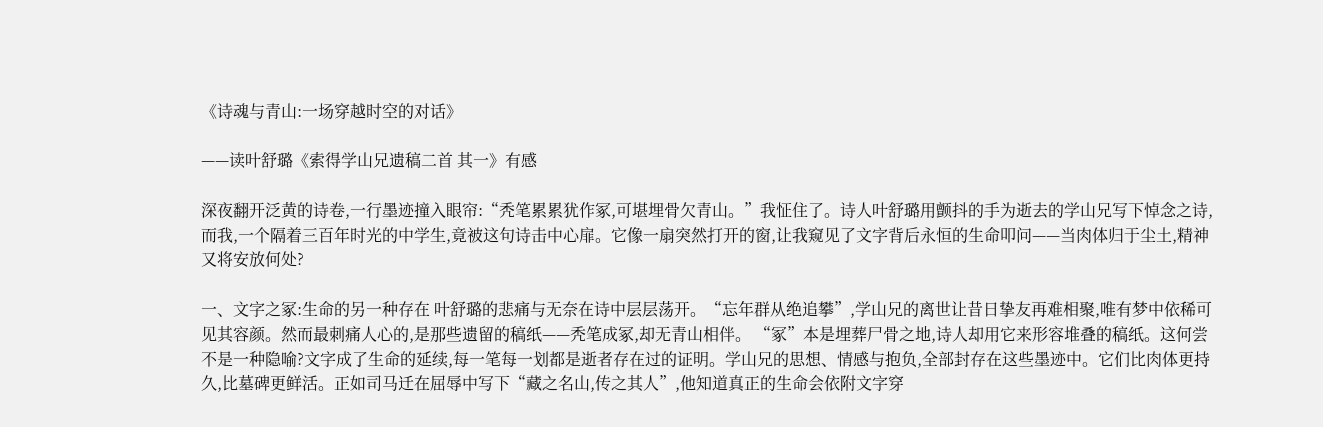《诗魂与青山:一场穿越时空的对话》

——读叶舒璐《索得学山兄遗稿二首 其一》有感

深夜翻开泛黄的诗卷,一行墨迹撞入眼帘:“秃笔累累犹作冢,可堪埋骨欠青山。”我怔住了。诗人叶舒璐用颤抖的手为逝去的学山兄写下悼念之诗,而我,一个隔着三百年时光的中学生,竟被这句诗击中心扉。它像一扇突然打开的窗,让我窥见了文字背后永恒的生命叩问——当肉体归于尘土,精神又将安放何处?

一、文字之冢:生命的另一种存在 叶舒璐的悲痛与无奈在诗中层层荡开。“忘年群从绝追攀”,学山兄的离世让昔日挚友再难相聚,唯有梦中依稀可见其容颜。然而最刺痛人心的,是那些遗留的稿纸——秃笔成冢,却无青山相伴。 “冢”本是埋葬尸骨之地,诗人却用它来形容堆叠的稿纸。这何尝不是一种隐喻?文字成了生命的延续,每一笔每一划都是逝者存在过的证明。学山兄的思想、情感与抱负,全部封存在这些墨迹中。它们比肉体更持久,比墓碑更鲜活。正如司马迁在屈辱中写下“藏之名山,传之其人”,他知道真正的生命会依附文字穿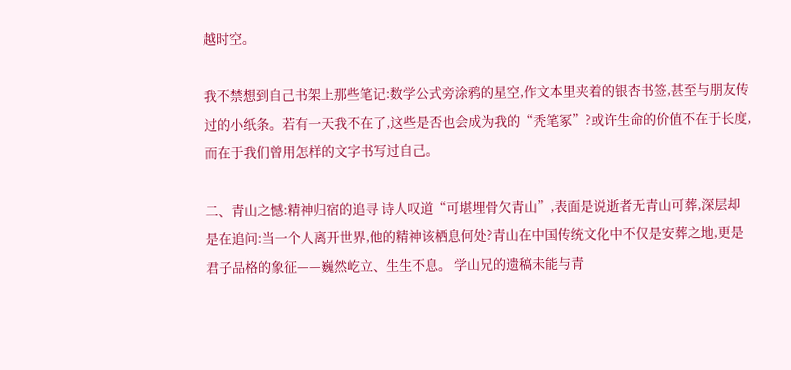越时空。

我不禁想到自己书架上那些笔记:数学公式旁涂鸦的星空,作文本里夹着的银杏书签,甚至与朋友传过的小纸条。若有一天我不在了,这些是否也会成为我的“秃笔冢”?或许生命的价值不在于长度,而在于我们曾用怎样的文字书写过自己。

二、青山之憾:精神归宿的追寻 诗人叹道“可堪埋骨欠青山”,表面是说逝者无青山可葬,深层却是在追问:当一个人离开世界,他的精神该栖息何处?青山在中国传统文化中不仅是安葬之地,更是君子品格的象征——巍然屹立、生生不息。 学山兄的遗稿未能与青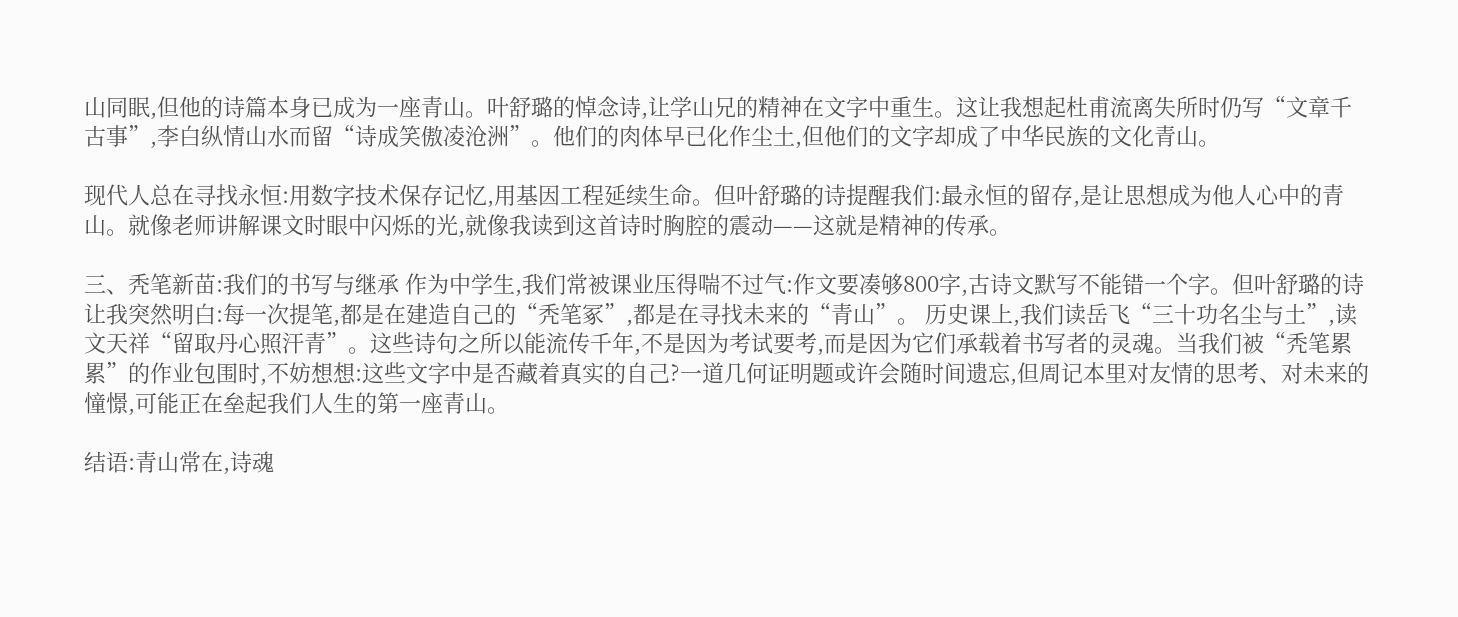山同眠,但他的诗篇本身已成为一座青山。叶舒璐的悼念诗,让学山兄的精神在文字中重生。这让我想起杜甫流离失所时仍写“文章千古事”,李白纵情山水而留“诗成笑傲凌沧洲”。他们的肉体早已化作尘土,但他们的文字却成了中华民族的文化青山。

现代人总在寻找永恒:用数字技术保存记忆,用基因工程延续生命。但叶舒璐的诗提醒我们:最永恒的留存,是让思想成为他人心中的青山。就像老师讲解课文时眼中闪烁的光,就像我读到这首诗时胸腔的震动——这就是精神的传承。

三、秃笔新苗:我们的书写与继承 作为中学生,我们常被课业压得喘不过气:作文要凑够800字,古诗文默写不能错一个字。但叶舒璐的诗让我突然明白:每一次提笔,都是在建造自己的“秃笔冢”,都是在寻找未来的“青山”。 历史课上,我们读岳飞“三十功名尘与土”,读文天祥“留取丹心照汗青”。这些诗句之所以能流传千年,不是因为考试要考,而是因为它们承载着书写者的灵魂。当我们被“秃笔累累”的作业包围时,不妨想想:这些文字中是否藏着真实的自己?一道几何证明题或许会随时间遗忘,但周记本里对友情的思考、对未来的憧憬,可能正在垒起我们人生的第一座青山。

结语:青山常在,诗魂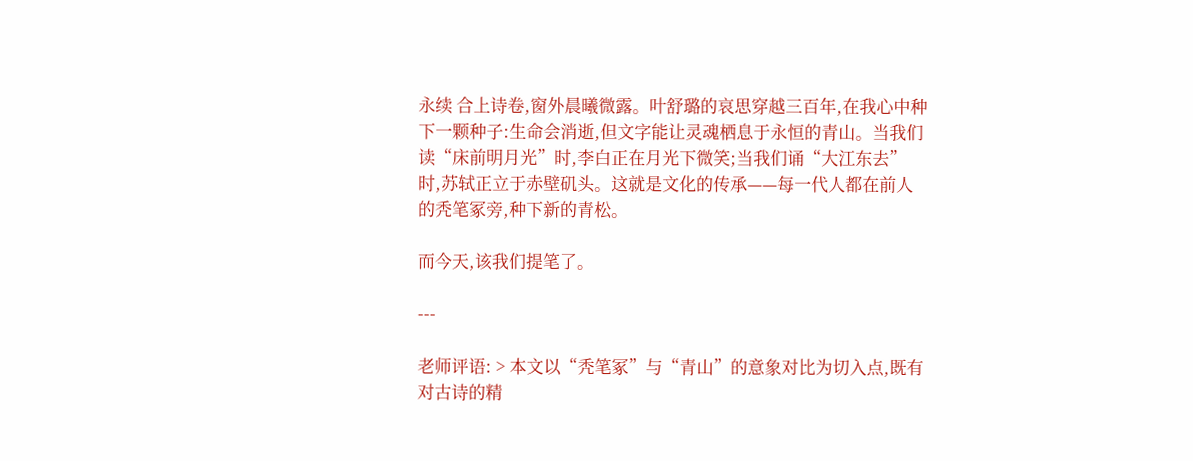永续 合上诗卷,窗外晨曦微露。叶舒璐的哀思穿越三百年,在我心中种下一颗种子:生命会消逝,但文字能让灵魂栖息于永恒的青山。当我们读“床前明月光”时,李白正在月光下微笑;当我们诵“大江东去”时,苏轼正立于赤壁矶头。这就是文化的传承——每一代人都在前人的秃笔冢旁,种下新的青松。

而今天,该我们提笔了。

---

老师评语: > 本文以“秃笔冢”与“青山”的意象对比为切入点,既有对古诗的精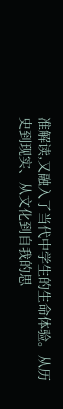准解读,又融入了当代中学生的生命体验。从历史到现实、从文化到自我的思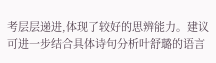考层层递进,体现了较好的思辨能力。建议可进一步结合具体诗句分析叶舒璐的语言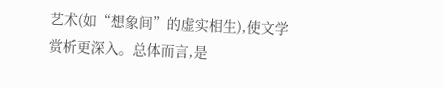艺术(如“想象间”的虚实相生),使文学赏析更深入。总体而言,是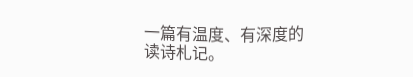一篇有温度、有深度的读诗札记。